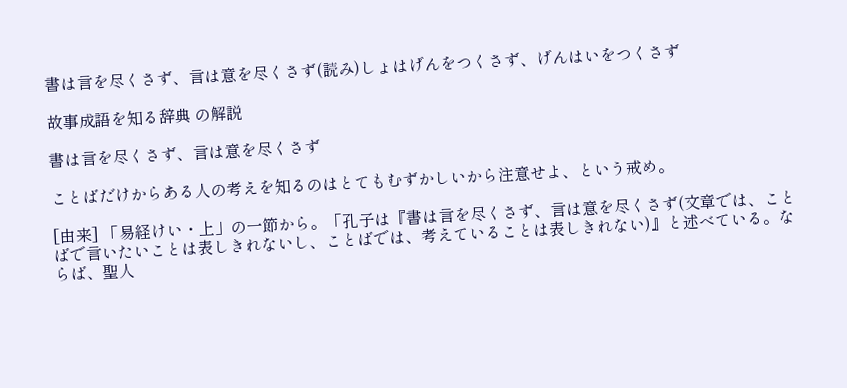書は言を尽くさず、言は意を尽くさず(読み)しょはげんをつくさず、げんはいをつくさず

故事成語を知る辞典 の解説

書は言を尽くさず、言は意を尽くさず

ことばだけからある人の考えを知るのはとてもむずかしいから注意せよ、という戒め。

[由来] 「易経けい・上」の一節から。「孔子は『書は言を尽くさず、言は意を尽くさず(文章では、ことばで言いたいことは表しきれないし、ことばでは、考えていることは表しきれない)』と述べている。ならば、聖人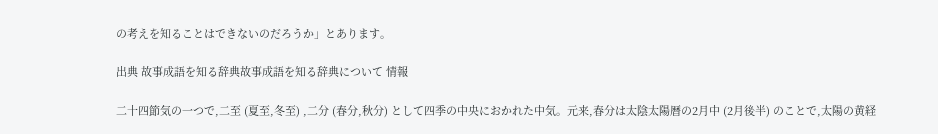の考えを知ることはできないのだろうか」とあります。

出典 故事成語を知る辞典故事成語を知る辞典について 情報

二十四節気の一つで,二至 (夏至,冬至) ,二分 (春分,秋分) として四季の中央におかれた中気。元来,春分は太陰太陽暦の2月中 (2月後半) のことで,太陽の黄経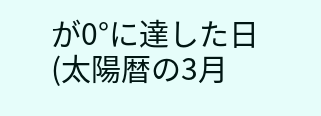が0°に達した日 (太陽暦の3月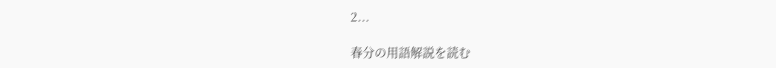2...

春分の用語解説を読む